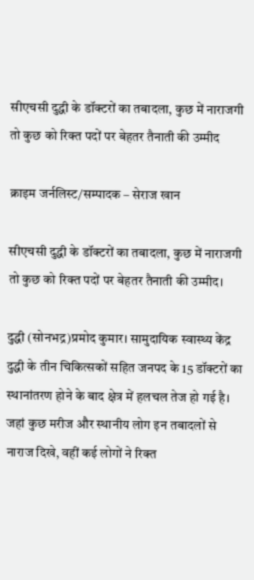सीएचसी दुद्धी के डॉक्टरों का तबादला, कुछ में नाराजगी तो कुछ को रिक्त पदों पर बेहतर तैनाती की उम्मीद

क्राइम जर्नलिस्ट/सम्पादक – सेराज खान

सीएचसी दुद्धी के डॉक्टरों का तबादला, कुछ में नाराजगी तो कुछ को रिक्त पदों पर बेहतर तैनाती की उम्मीद।

दुद्धी (सोनभद्र)प्रमोद कुमार। सामुदायिक स्वास्थ्य केंद्र दुद्धी के तीन चिकित्सकों सहित जनपद के 15 डॉक्टरों का स्थानांतरण होने के बाद क्षेत्र में हलचल तेज हो गई है। जहां कुछ मरीज और स्थानीय लोग इन तबादलों से नाराज दिखे, वहीं कई लोगों ने रिक्त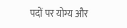पदों पर योग्य और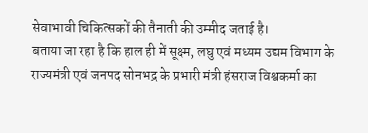सेवाभावी चिकित्सकों की तैनाती की उम्मीद जताई है।
बताया जा रहा है कि हाल ही में सूक्ष्म, लघु एवं मध्यम उद्यम विभाग के राज्यमंत्री एवं जनपद सोनभद्र के प्रभारी मंत्री हंसराज विश्वकर्मा का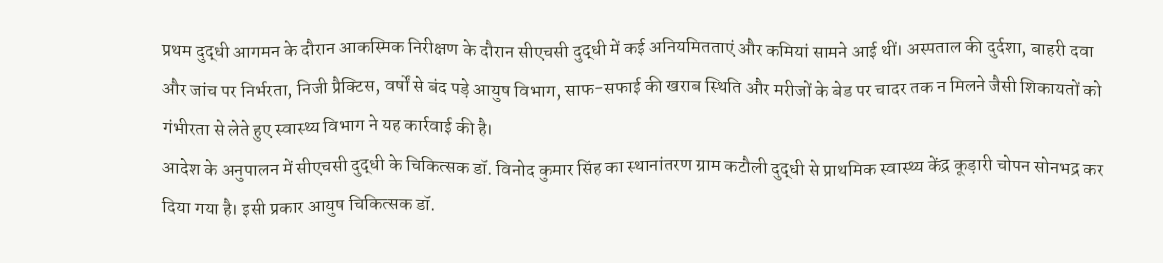प्रथम दुद्धी आगमन के दौरान आकस्मिक निरीक्षण के दौरान सीएचसी दुद्धी में कई अनियमितताएं और कमियां सामने आई थीं। अस्पताल की दुर्दशा, बाहरी दवा और जांच पर निर्भरता, निजी प्रैक्टिस, वर्षों से बंद पड़े आयुष विभाग, साफ-सफाई की खराब स्थिति और मरीजों के बेड पर चादर तक न मिलने जैसी शिकायतों को गंभीरता से लेते हुए स्वास्थ्य विभाग ने यह कार्रवाई की है।
आदेश के अनुपालन में सीएचसी दुद्धी के चिकित्सक डॉ. विनोद कुमार सिंह का स्थानांतरण ग्राम कटौली दुद्धी से प्राथमिक स्वास्थ्य केंद्र कूड़ारी चोपन सोनभद्र कर दिया गया है। इसी प्रकार आयुष चिकित्सक डॉ.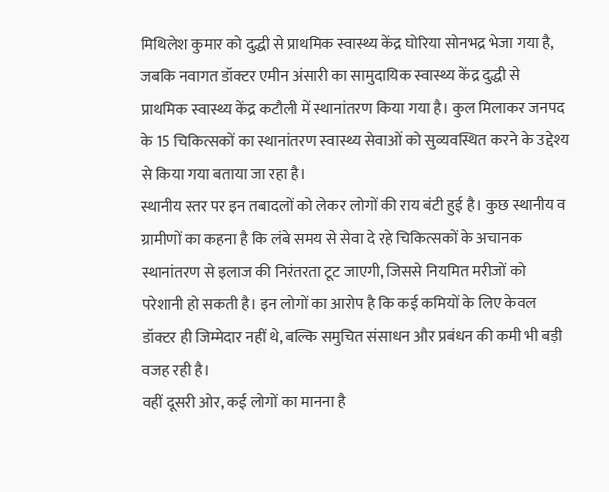मिथिलेश कुमार को दुद्धी से प्राथमिक स्वास्थ्य केंद्र घोरिया सोनभद्र भेजा गया है, जबकि नवागत डॉक्टर एमीन अंसारी का सामुदायिक स्वास्थ्य केंद्र दुद्धी से प्राथमिक स्वास्थ्य केंद्र कटौली में स्थानांतरण किया गया है। कुल मिलाकर जनपद के 15 चिकित्सकों का स्थानांतरण स्वास्थ्य सेवाओं को सुव्यवस्थित करने के उद्देश्य से किया गया बताया जा रहा है।
स्थानीय स्तर पर इन तबादलों को लेकर लोगों की राय बंटी हुई है। कुछ स्थानीय व ग्रामीणों का कहना है कि लंबे समय से सेवा दे रहे चिकित्सकों के अचानक स्थानांतरण से इलाज की निरंतरता टूट जाएगी, जिससे नियमित मरीजों को परेशानी हो सकती है। इन लोगों का आरोप है कि कई कमियों के लिए केवल डॉक्टर ही जिम्मेदार नहीं थे, बल्कि समुचित संसाधन और प्रबंधन की कमी भी बड़ी वजह रही है।
वहीं दूसरी ओर, कई लोगों का मानना है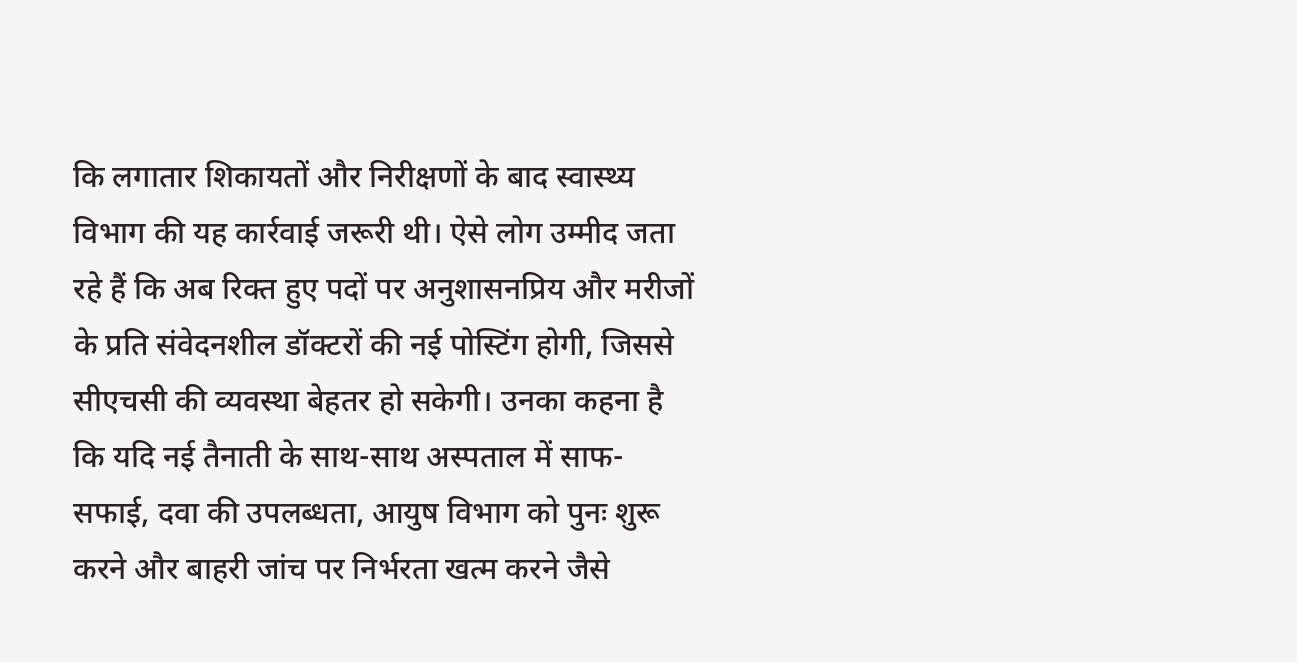कि लगातार शिकायतों और निरीक्षणों के बाद स्वास्थ्य विभाग की यह कार्रवाई जरूरी थी। ऐसे लोग उम्मीद जता रहे हैं कि अब रिक्त हुए पदों पर अनुशासनप्रिय और मरीजों के प्रति संवेदनशील डॉक्टरों की नई पोस्टिंग होगी, जिससे सीएचसी की व्यवस्था बेहतर हो सकेगी। उनका कहना है कि यदि नई तैनाती के साथ-साथ अस्पताल में साफ-सफाई, दवा की उपलब्धता, आयुष विभाग को पुनः शुरू करने और बाहरी जांच पर निर्भरता खत्म करने जैसे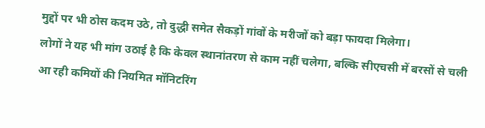मुद्दों पर भी ठोस कदम उठे, तो दुद्धी समेत सैकड़ों गांवों के मरीजों को बड़ा फायदा मिलेगा।
लोगों ने यह भी मांग उठाई है कि केवल स्थानांतरण से काम नहीं चलेगा, बल्कि सीएचसी में बरसों से चली आ रही कमियों की नियमित मॉनिटरिंग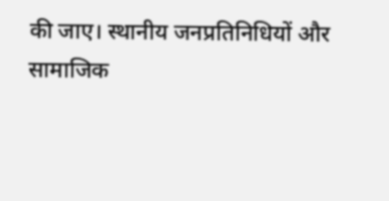की जाए। स्थानीय जनप्रतिनिधियों और सामाजिक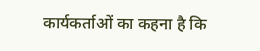कार्यकर्ताओं का कहना है कि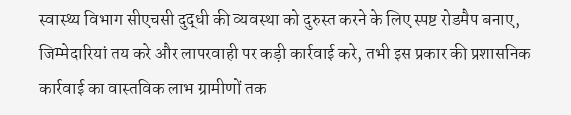स्वास्थ्य विभाग सीएचसी दुद्धी की व्यवस्था को दुरुस्त करने के लिए स्पष्ट रोडमैप बनाए, जिम्मेदारियां तय करे और लापरवाही पर कड़ी कार्रवाई करे, तभी इस प्रकार की प्रशासनिक कार्रवाई का वास्तविक लाभ ग्रामीणों तक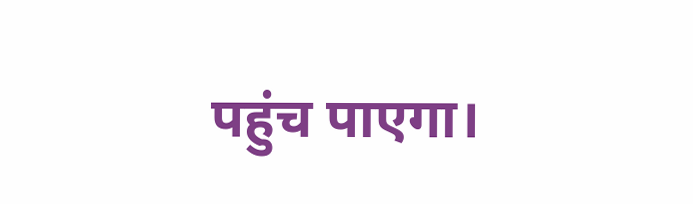पहुंच पाएगा।